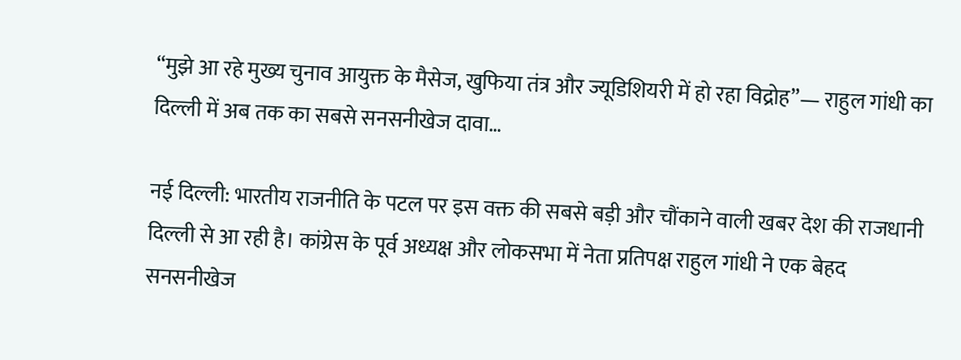“मुझे आ रहे मुख्य चुनाव आयुक्त के मैसेज, खुफिया तंत्र और ज्यूडिशियरी में हो रहा विद्रोह”— राहुल गांधी का दिल्ली में अब तक का सबसे सनसनीखेज दावा…

नई दिल्ली: भारतीय राजनीति के पटल पर इस वक्त की सबसे बड़ी और चौंकाने वाली खबर देश की राजधानी दिल्ली से आ रही है। कांग्रेस के पूर्व अध्यक्ष और लोकसभा में नेता प्रतिपक्ष राहुल गांधी ने एक बेहद सनसनीखेज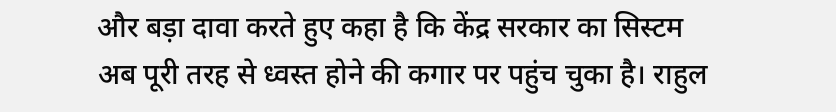और बड़ा दावा करते हुए कहा है कि केंद्र सरकार का सिस्टम अब पूरी तरह से ध्वस्त होने की कगार पर पहुंच चुका है। राहुल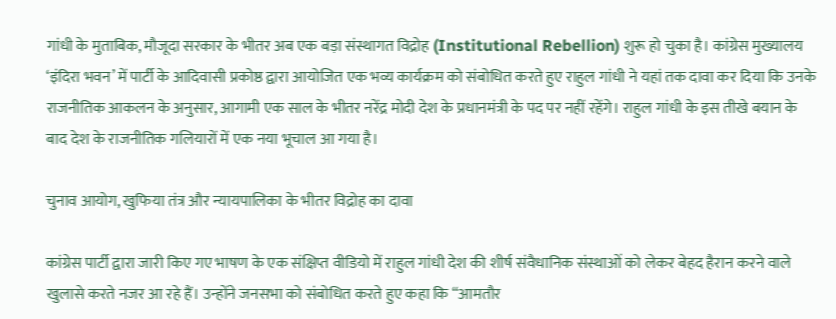गांधी के मुताबिक, मौजूदा सरकार के भीतर अब एक बड़ा संस्थागत विद्रोह (Institutional Rebellion) शुरू हो चुका है। कांग्रेस मुख्यालय ‘इंदिरा भवन’ में पार्टी के आदिवासी प्रकोष्ठ द्वारा आयोजित एक भव्य कार्यक्रम को संबोधित करते हुए राहुल गांधी ने यहां तक दावा कर दिया कि उनके राजनीतिक आकलन के अनुसार, आगामी एक साल के भीतर नरेंद्र मोदी देश के प्रधानमंत्री के पद पर नहीं रहेंगे। राहुल गांधी के इस तीखे बयान के बाद देश के राजनीतिक गलियारों में एक नया भूचाल आ गया है।

चुनाव आयोग, खुफिया तंत्र और न्यायपालिका के भीतर विद्रोह का दावा

कांग्रेस पार्टी द्वारा जारी किए गए भाषण के एक संक्षिप्त वीडियो में राहुल गांधी देश की शीर्ष संवैधानिक संस्थाओं को लेकर बेहद हैरान करने वाले खुलासे करते नजर आ रहे हैं। उन्होंने जनसभा को संबोधित करते हुए कहा कि “आमतौर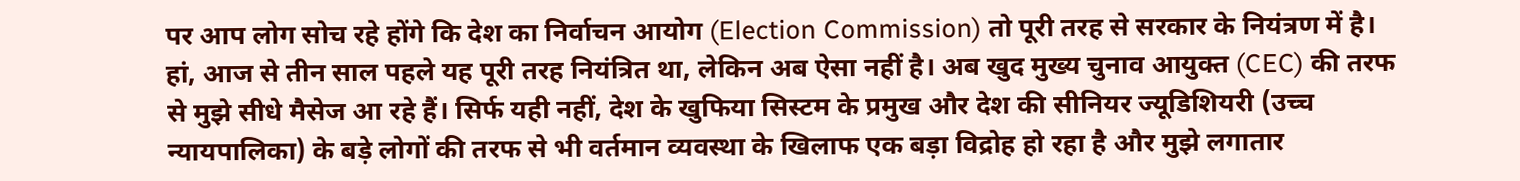पर आप लोग सोच रहे होंगे कि देश का निर्वाचन आयोग (Election Commission) तो पूरी तरह से सरकार के नियंत्रण में है। हां, आज से तीन साल पहले यह पूरी तरह नियंत्रित था, लेकिन अब ऐसा नहीं है। अब खुद मुख्य चुनाव आयुक्त (CEC) की तरफ से मुझे सीधे मैसेज आ रहे हैं। सिर्फ यही नहीं, देश के खुफिया सिस्टम के प्रमुख और देश की सीनियर ज्यूडिशियरी (उच्च न्यायपालिका) के बड़े लोगों की तरफ से भी वर्तमान व्यवस्था के खिलाफ एक बड़ा विद्रोह हो रहा है और मुझे लगातार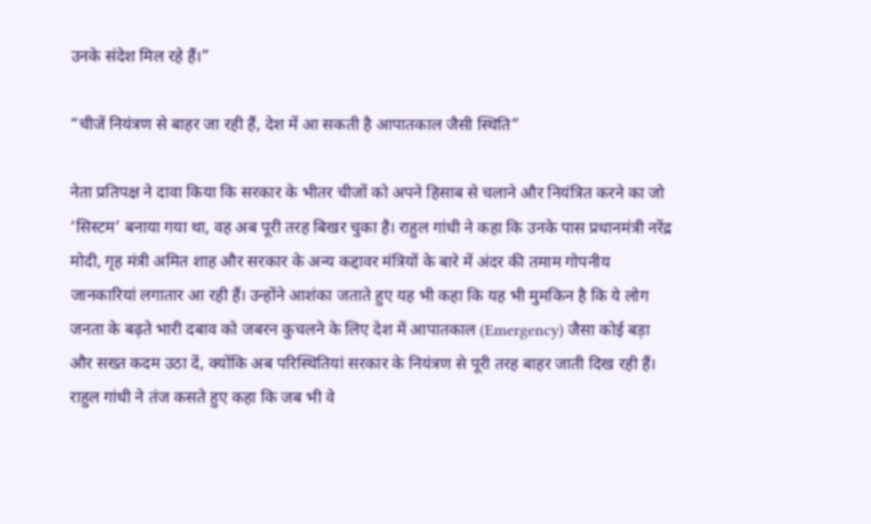उनके संदेश मिल रहे हैं।”

“चीजें नियंत्रण से बाहर जा रही हैं, देश में आ सकती है आपातकाल जैसी स्थिति”

नेता प्रतिपक्ष ने दावा किया कि सरकार के भीतर चीजों को अपने हिसाब से चलाने और नियंत्रित करने का जो ‘सिस्टम’ बनाया गया था, वह अब पूरी तरह बिखर चुका है। राहुल गांधी ने कहा कि उनके पास प्रधानमंत्री नरेंद्र मोदी, गृह मंत्री अमित शाह और सरकार के अन्य कद्दावर मंत्रियों के बारे में अंदर की तमाम गोपनीय जानकारियां लगातार आ रही हैं। उन्होंने आशंका जताते हुए यह भी कहा कि यह भी मुमकिन है कि ये लोग जनता के बढ़ते भारी दबाव को जबरन कुचलने के लिए देश में आपातकाल (Emergency) जैसा कोई बड़ा और सख्त कदम उठा दें, क्योंकि अब परिस्थितियां सरकार के नियंत्रण से पूरी तरह बाहर जाती दिख रही हैं। राहुल गांधी ने तंज कसते हुए कहा कि जब भी वे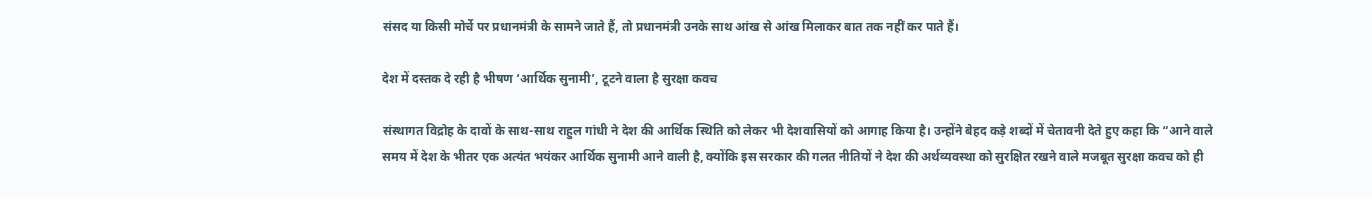संसद या किसी मोर्चे पर प्रधानमंत्री के सामने जाते हैं, तो प्रधानमंत्री उनके साथ आंख से आंख मिलाकर बात तक नहीं कर पाते हैं।

देश में दस्तक दे रही है भीषण ‘आर्थिक सुनामी’, टूटने वाला है सुरक्षा कवच

संस्थागत विद्रोह के दावों के साथ-साथ राहुल गांधी ने देश की आर्थिक स्थिति को लेकर भी देशवासियों को आगाह किया है। उन्होंने बेहद कड़े शब्दों में चेतावनी देते हुए कहा कि “आने वाले समय में देश के भीतर एक अत्यंत भयंकर आर्थिक सुनामी आने वाली है, क्योंकि इस सरकार की गलत नीतियों ने देश की अर्थव्यवस्था को सुरक्षित रखने वाले मजबूत सुरक्षा कवच को ही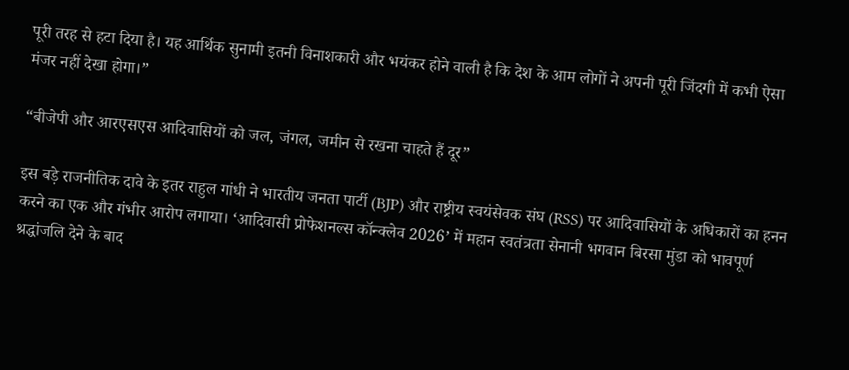पूरी तरह से हटा दिया है। यह आर्थिक सुनामी इतनी विनाशकारी और भयंकर होने वाली है कि देश के आम लोगों ने अपनी पूरी जिंदगी में कभी ऐसा मंजर नहीं देखा होगा।”

“बीजेपी और आरएसएस आदिवासियों को जल, जंगल, जमीन से रखना चाहते हैं दूर”

इस बड़े राजनीतिक दावे के इतर राहुल गांधी ने भारतीय जनता पार्टी (BJP) और राष्ट्रीय स्वयंसेवक संघ (RSS) पर आदिवासियों के अधिकारों का हनन करने का एक और गंभीर आरोप लगाया। ‘आदिवासी प्रोफेशनल्स कॉन्क्लेव 2026’ में महान स्वतंत्रता सेनानी भगवान बिरसा मुंडा को भावपूर्ण श्रद्धांजलि देने के बाद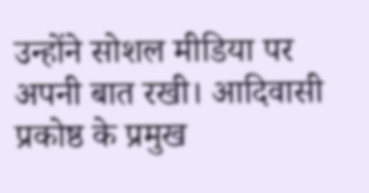उन्होंने सोशल मीडिया पर अपनी बात रखी। आदिवासी प्रकोष्ठ के प्रमुख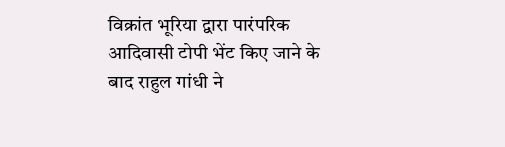विक्रांत भूरिया द्वारा पारंपरिक आदिवासी टोपी भेंट किए जाने के बाद राहुल गांधी ने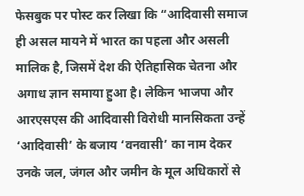फेसबुक पर पोस्ट कर लिखा कि “आदिवासी समाज ही असल मायने में भारत का पहला और असली मालिक है, जिसमें देश की ऐतिहासिक चेतना और अगाध ज्ञान समाया हुआ है। लेकिन भाजपा और आरएसएस की आदिवासी विरोधी मानसिकता उन्हें ‘आदिवासी’ के बजाय ‘वनवासी’ का नाम देकर उनके जल, जंगल और जमीन के मूल अधिकारों से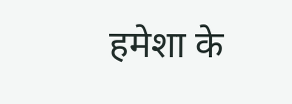हमेशा के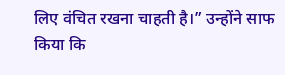लिए वंचित रखना चाहती है।” उन्होंने साफ किया कि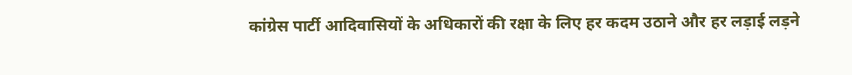कांग्रेस पार्टी आदिवासियों के अधिकारों की रक्षा के लिए हर कदम उठाने और हर लड़ाई लड़ने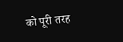को पूरी तरह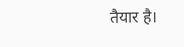तैयार है।